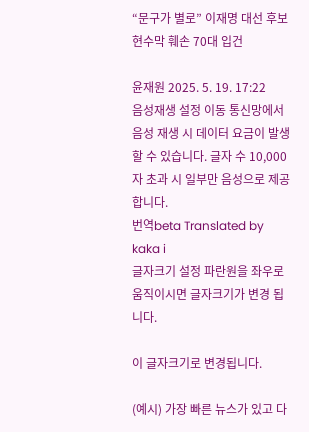“문구가 별로” 이재명 대선 후보 현수막 훼손 70대 입건

윤재원 2025. 5. 19. 17:22
음성재생 설정 이동 통신망에서 음성 재생 시 데이터 요금이 발생할 수 있습니다. 글자 수 10,000자 초과 시 일부만 음성으로 제공합니다.
번역beta Translated by kaka i
글자크기 설정 파란원을 좌우로 움직이시면 글자크기가 변경 됩니다.

이 글자크기로 변경됩니다.

(예시) 가장 빠른 뉴스가 있고 다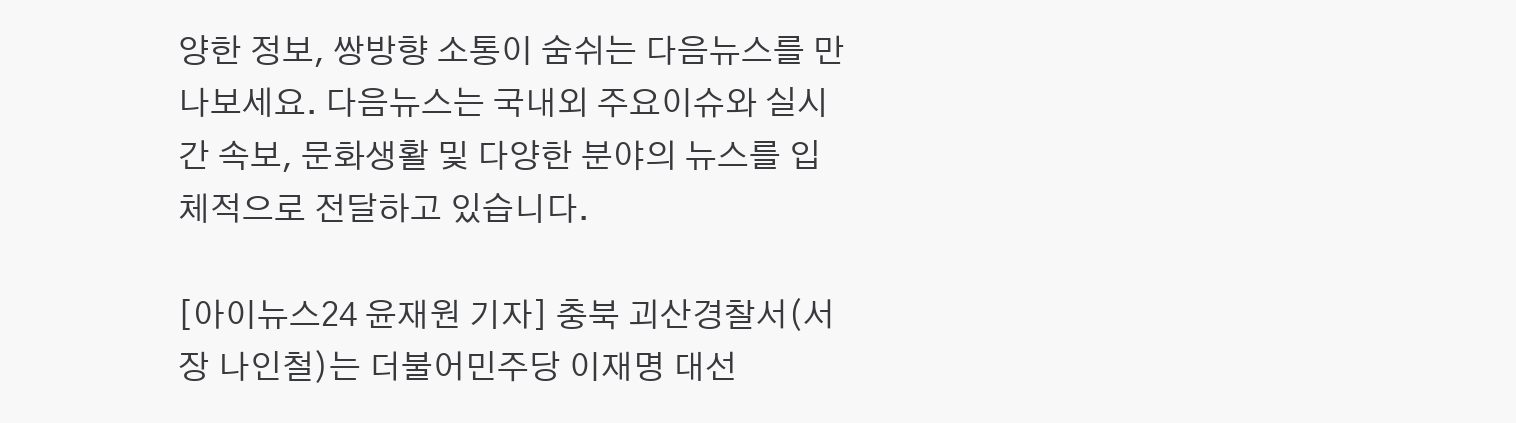양한 정보, 쌍방향 소통이 숨쉬는 다음뉴스를 만나보세요. 다음뉴스는 국내외 주요이슈와 실시간 속보, 문화생활 및 다양한 분야의 뉴스를 입체적으로 전달하고 있습니다.

[아이뉴스24 윤재원 기자] 충북 괴산경찰서(서장 나인철)는 더불어민주당 이재명 대선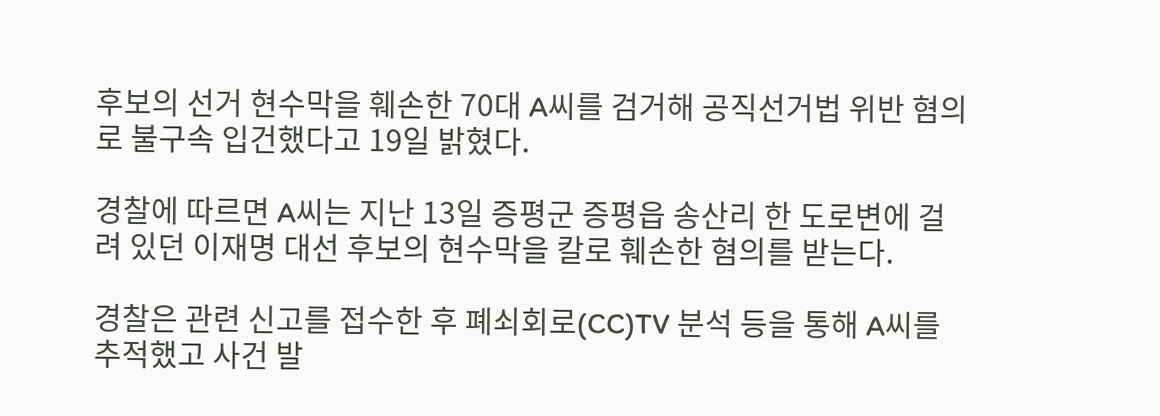후보의 선거 현수막을 훼손한 70대 A씨를 검거해 공직선거법 위반 혐의로 불구속 입건했다고 19일 밝혔다.

경찰에 따르면 A씨는 지난 13일 증평군 증평읍 송산리 한 도로변에 걸려 있던 이재명 대선 후보의 현수막을 칼로 훼손한 혐의를 받는다.

경찰은 관련 신고를 접수한 후 폐쇠회로(CC)TV 분석 등을 통해 A씨를 추적했고 사건 발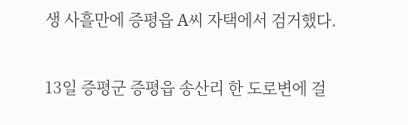생 사흘만에 증평읍 A씨 자택에서 검거했다.

13일 증평군 증평읍 송산리 한 도로변에 걸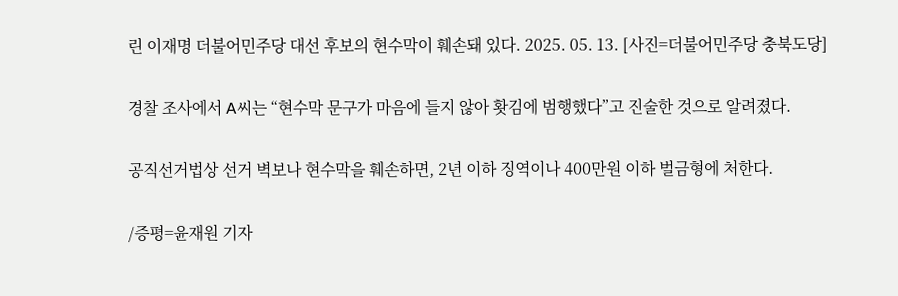린 이재명 더불어민주당 대선 후보의 현수막이 훼손돼 있다. 2025. 05. 13. [사진=더불어민주당 충북도당]

경찰 조사에서 A씨는 “현수막 문구가 마음에 들지 않아 홧김에 범행했다”고 진술한 것으로 알려졌다.

공직선거법상 선거 벽보나 현수막을 훼손하면, 2년 이하 징역이나 400만원 이하 벌금형에 처한다.

/증평=윤재원 기자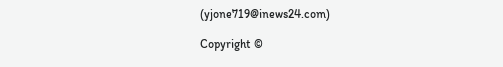(yjone719@inews24.com)

Copyright ©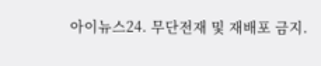아이뉴스24. 무단전재 및 재배포 금지.